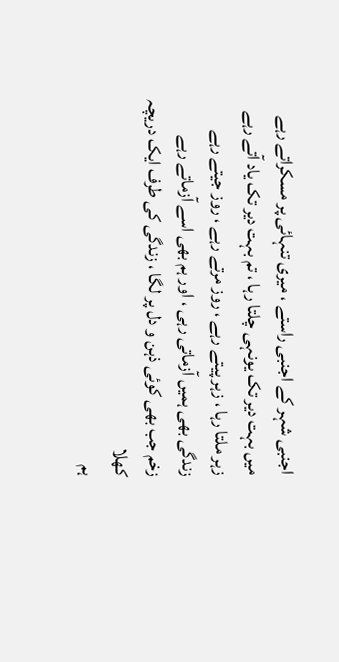اجنبی شہر کے اجنبی راستے ، میری تنہائی پر مسکراتے رہے
میں بہت دیر تک یونہی چلتا رہا ، تم بہت دیر تک یاد آتے رہے
زہر ملتا رہا ، زہر پیتے رہے ، روز مرتے رہے ، روز جیتے رہے
زندگی بھی ہمیں آزماتی رہی ، اور ہم بھی اسے آزماتے رہے
زخم جب بھی کوئی ذہن و دل پر لگا ، زندگی کی طرف ایک دریچہ کھلا
ہم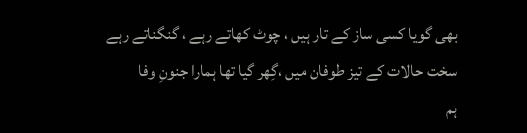بھی گویا کسی ساز کے تار ہیں ، چوٹ کھاتے رہے ، گنگناتے رہے
سخت حالات کے تیز طوفان میں ،گِھر گیا تھا ہمارا جنونِ وفا
ہم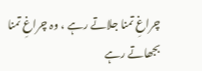چراغِ تمنا جلاتے رہے ، وہ چراغِ تمنا بجھاتے رہے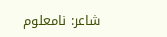شاعر: نامعلوم